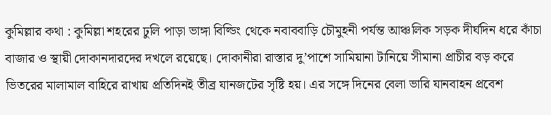কুমিল্লার কথা : কুমিল্লা শহরের ঢুলি পাড়া ভাঙ্গা বিল্ডিং থেকে নবাববাড়ি চৌমুহনী পর্যন্ত আঞ্চলিক সড়ক দীর্ঘদিন ধরে কাঁচা বাজার ও স্থায়ী দোকানদারদের দখলে রয়েছে। দোকানীরা রাস্তার দু’পাশে সামিয়ানা টানিয়ে সীমানা প্রাচীর বড় করে ভিতরের মালামাল বাহিরে রাখায় প্রতিদিনই তীব্র যানজটের সৃষ্টি হয়। এর সঙ্গে দিনের বেলা ভারি যানবাহন প্রবেশ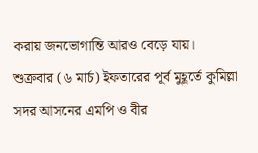করায় জনভোগান্তি আরও বেড়ে যায়।
শুক্রবার (৬ মার্চ) ইফতারের পূর্ব মুহূর্তে কুমিল্লা সদর আসনের এমপি ও বীর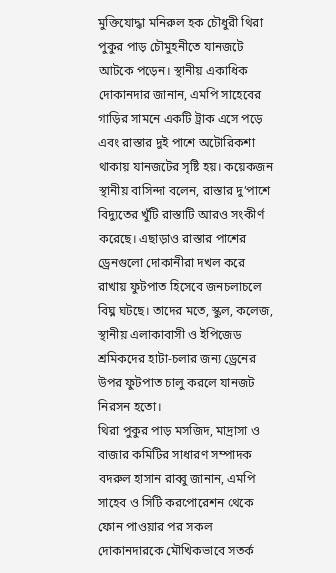মুক্তিযোদ্ধা মনিরুল হক চৌধুরী থিরা পুকুর পাড় চৌমুহনীতে যানজটে আটকে পড়েন। স্থানীয় একাধিক দোকানদার জানান, এমপি সাহেবের গাড়ির সামনে একটি ট্রাক এসে পড়ে এবং রাস্তার দুই পাশে অটোরিকশা থাকায় যানজটের সৃষ্টি হয়। কয়েকজন স্থানীয় বাসিন্দা বলেন, রাস্তার দু’পাশে বিদ্যুতের খুঁটি রাস্তাটি আরও সংকীর্ণ করেছে। এছাড়াও রাস্তার পাশের ড্রেনগুলো দোকানীরা দখল করে রাখায় ফুটপাত হিসেবে জনচলাচলে বিঘ্ন ঘটছে। তাদের মতে, স্কুল, কলেজ, স্থানীয় এলাকাবাসী ও ইপিজেড শ্রমিকদের হাটা-চলার জন্য ড্রেনের উপর ফুটপাত চালু করলে যানজট নিরসন হতো।
থিরা পুকুর পাড় মসজিদ, মাদ্রাসা ও বাজার কমিটির সাধারণ সম্পাদক বদরুল হাসান রাব্বু জানান, এমপি সাহেব ও সিটি করপোরেশন থেকে ফোন পাওয়ার পর সকল দোকানদারকে মৌখিকভাবে সতর্ক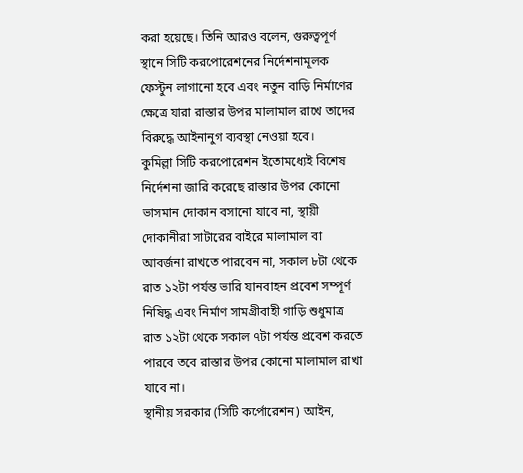করা হয়েছে। তিনি আরও বলেন, গুরুত্বপূর্ণ স্থানে সিটি করপোরেশনের নির্দেশনামূলক ফেস্টুন লাগানো হবে এবং নতুন বাড়ি নির্মাণের ক্ষেত্রে যারা রাস্তার উপর মালামাল রাখে তাদের বিরুদ্ধে আইনানুগ ব্যবস্থা নেওয়া হবে।
কুমিল্লা সিটি করপোরেশন ইতোমধ্যেই বিশেষ নির্দেশনা জারি করেছে রাস্তার উপর কোনো ভাসমান দোকান বসানো যাবে না, স্থায়ী দোকানীরা সাটারের বাইরে মালামাল বা আবর্জনা রাখতে পারবেন না, সকাল ৮টা থেকে রাত ১২টা পর্যন্ত ভারি যানবাহন প্রবেশ সম্পূর্ণ নিষিদ্ধ এবং নির্মাণ সামগ্রীবাহী গাড়ি শুধুমাত্র রাত ১২টা থেকে সকাল ৭টা পর্যন্ত প্রবেশ করতে পারবে তবে রাস্তার উপর কোনো মালামাল রাখা যাবে না।
স্থানীয় সরকার (সিটি কর্পোরেশন) আইন,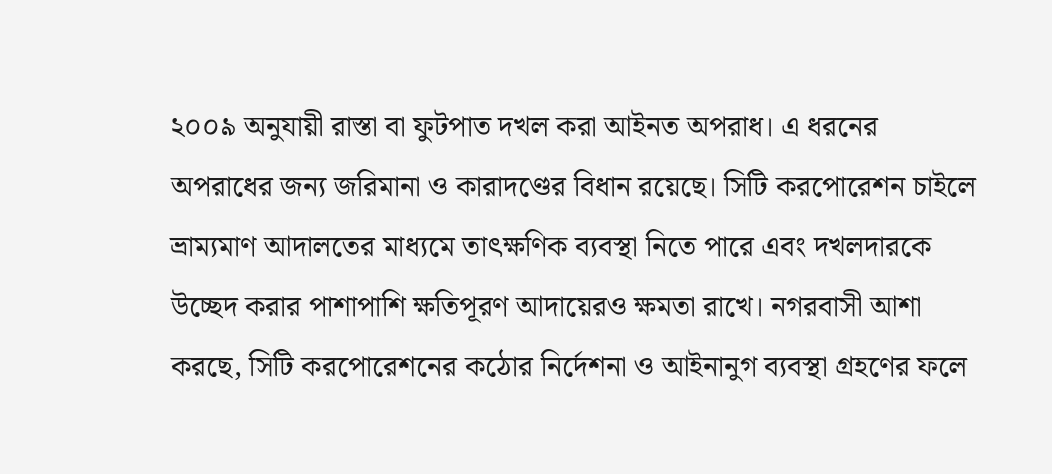২০০৯ অনুযায়ী রাস্তা বা ফুটপাত দখল করা আইনত অপরাধ। এ ধরনের অপরাধের জন্য জরিমানা ও কারাদণ্ডের বিধান রয়েছে। সিটি করপোরেশন চাইলে ভ্রাম্যমাণ আদালতের মাধ্যমে তাৎক্ষণিক ব্যবস্থা নিতে পারে এবং দখলদারকে উচ্ছেদ করার পাশাপাশি ক্ষতিপূরণ আদায়েরও ক্ষমতা রাখে। নগরবাসী আশা করছে, সিটি করপোরেশনের কঠোর নির্দেশনা ও আইনানুগ ব্যবস্থা গ্রহণের ফলে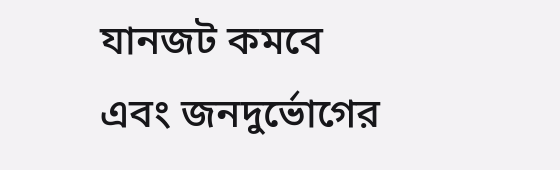যানজট কমবে এবং জনদুর্ভোগের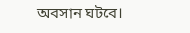অবসান ঘটবে।